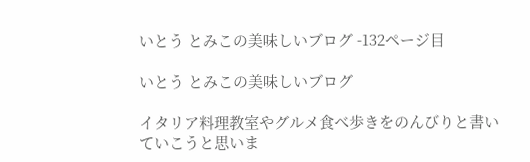いとう とみこの美味しいブログ -132ページ目

いとう とみこの美味しいブログ

イタリア料理教室やグルメ食べ歩きをのんびりと書いていこうと思いま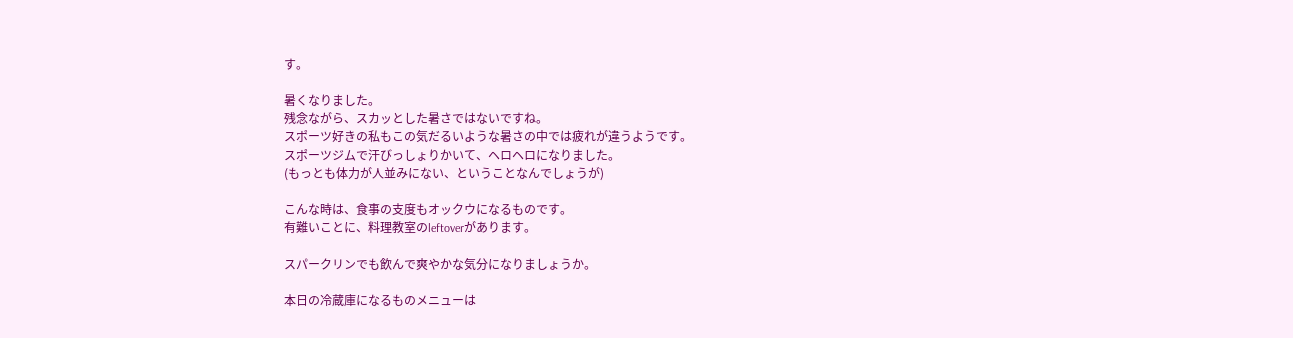す。

暑くなりました。
残念ながら、スカッとした暑さではないですね。
スポーツ好きの私もこの気だるいような暑さの中では疲れが違うようです。
スポーツジムで汗びっしょりかいて、ヘロヘロになりました。
(もっとも体力が人並みにない、ということなんでしょうが)

こんな時は、食事の支度もオックウになるものです。
有難いことに、料理教室のleftoverがあります。

スパークリンでも飲んで爽やかな気分になりましょうか。

本日の冷蔵庫になるものメニューは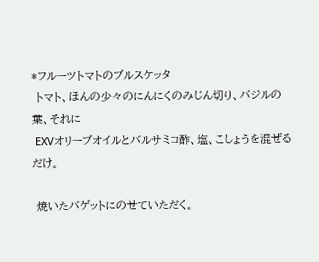*フルーツトマトのブルスケッタ
 トマト、ほんの少々のにんにくのみじん切り、バジルの葉、それに
 EXVオリーブオイルとバルサミコ酢、塩、こしょうを混ぜるだけ。

 焼いたバゲットにのせていただく。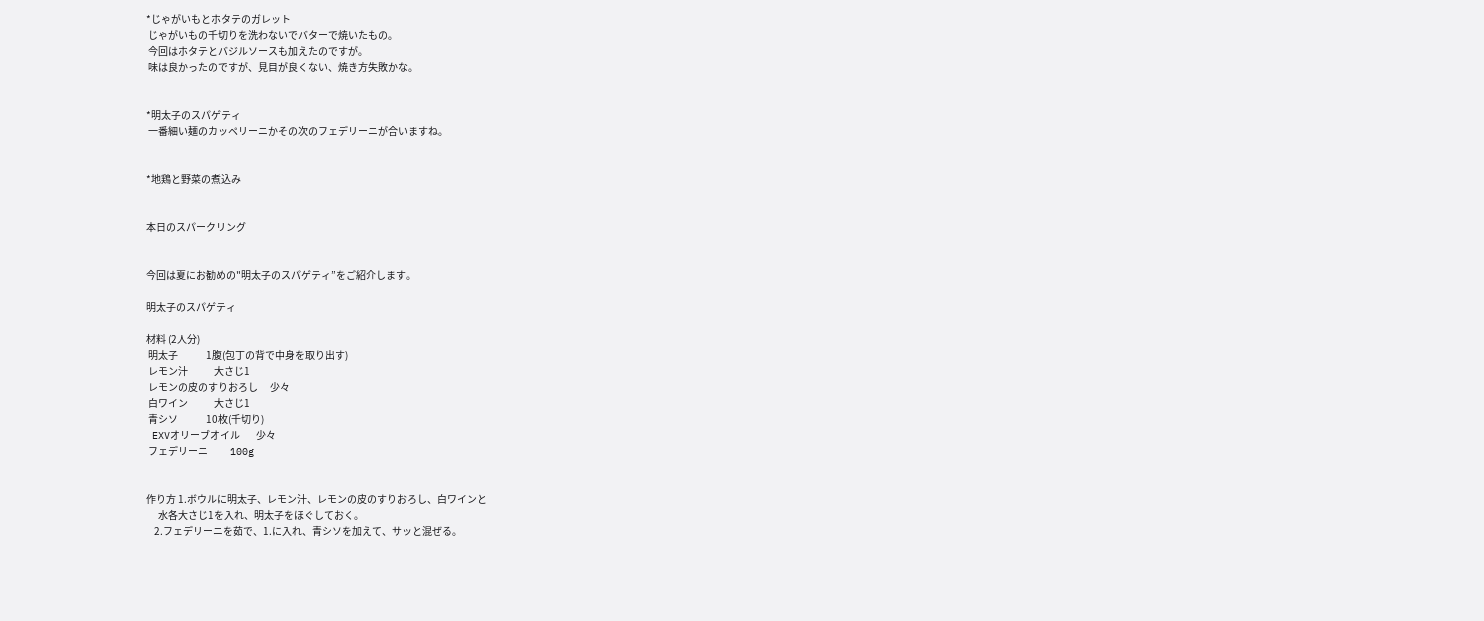*じゃがいもとホタテのガレット
 じゃがいもの千切りを洗わないでバターで焼いたもの。
 今回はホタテとバジルソースも加えたのですが。
 味は良かったのですが、見目が良くない、焼き方失敗かな。


*明太子のスパゲティ
 一番細い麺のカッペリーニかその次のフェデリーニが合いますね。


*地鶏と野菜の煮込み


本日のスパークリング


今回は夏にお勧めの"明太子のスパゲティ”をご紹介します。

明太子のスパゲティ

材料 (2人分)
 明太子              1腹(包丁の背で中身を取り出す)
 レモン汁             大さじ1
 レモンの皮のすりおろし      少々
 白ワイン             大さじ1
 青シソ              10枚(千切り)
 EXVオリーブオイル        少々
 フェデリーニ           100g


作り方 1.ボウルに明太子、レモン汁、レモンの皮のすりおろし、白ワインと
      水各大さじ1を入れ、明太子をほぐしておく。
    2.フェデリーニを茹で、1.に入れ、青シソを加えて、サッと混ぜる。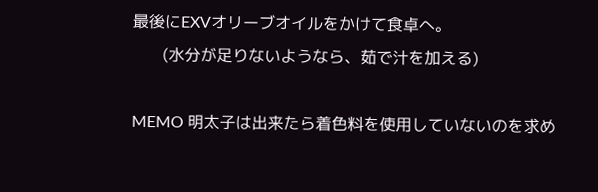最後にEXVオリーブオイルをかけて食卓へ。
      (水分が足りないようなら、茹で汁を加える)

MEMO 明太子は出来たら着色料を使用していないのを求め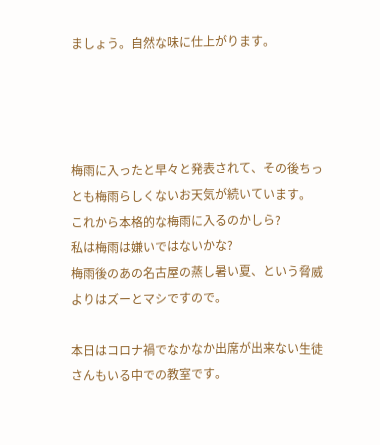ましょう。自然な味に仕上がります。




梅雨に入ったと早々と発表されて、その後ちっとも梅雨らしくないお天気が続いています。
これから本格的な梅雨に入るのかしら?
私は梅雨は嫌いではないかな?
梅雨後のあの名古屋の蒸し暑い夏、という脅威よりはズーとマシですので。

本日はコロナ禍でなかなか出席が出来ない生徒さんもいる中での教室です。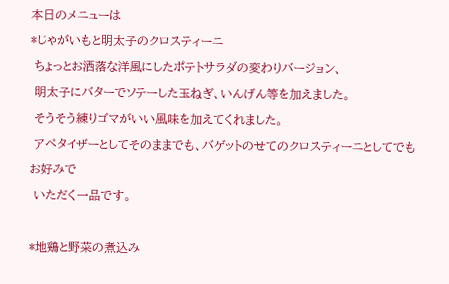本日のメニューは
*じゃがいもと明太子のクロスティーニ
 ちょっとお洒落な洋風にしたポテトサラダの変わりバージョン、
 明太子にバターでソテーした玉ねぎ、いんげん等を加えました。
 そうそう練りゴマがいい風味を加えてくれました。
 アペタイザーとしてそのままでも、バゲットのせてのクロスティーニとしてでもお好みで
 いただく一品です。

*地鶏と野菜の煮込み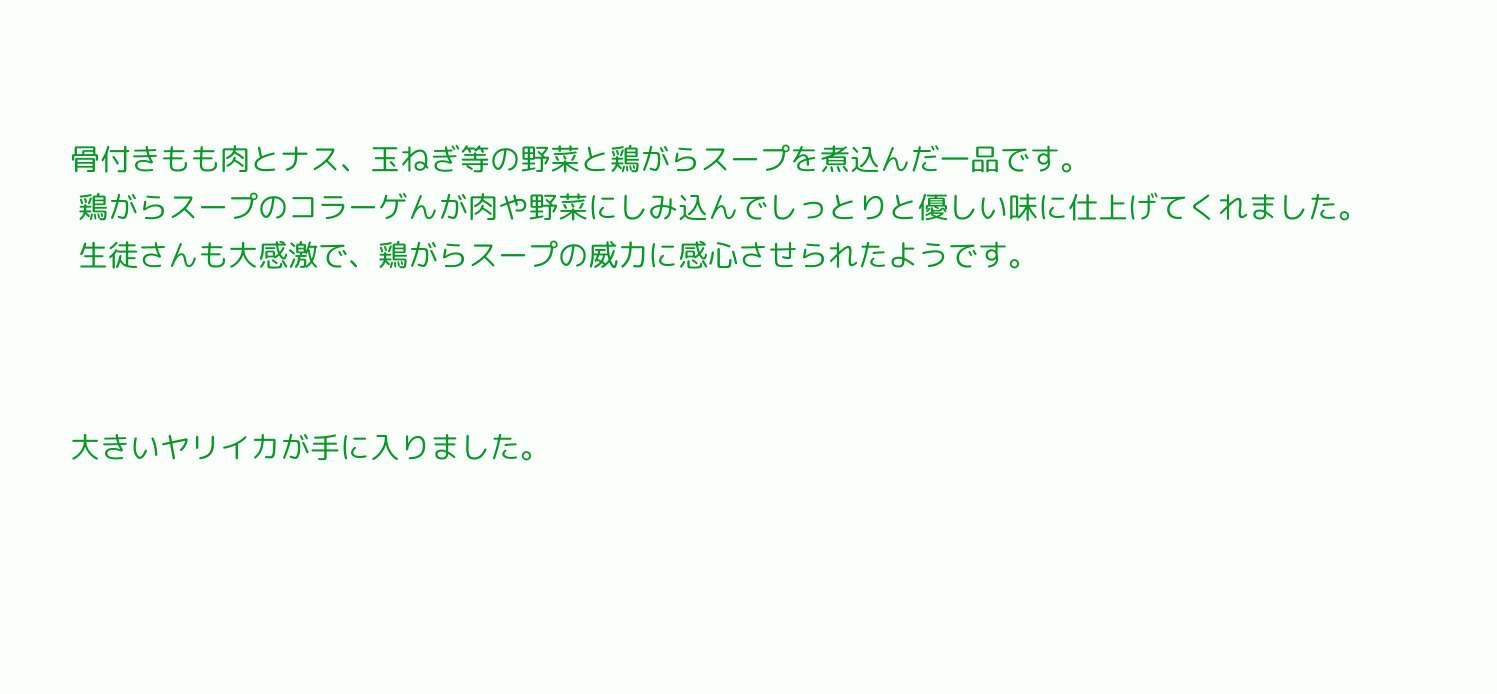骨付きもも肉とナス、玉ねぎ等の野菜と鶏がらスープを煮込んだ一品です。
 鶏がらスープのコラーゲんが肉や野菜にしみ込んでしっとりと優しい味に仕上げてくれました。
 生徒さんも大感激で、鶏がらスープの威力に感心させられたようです。



大きいヤリイカが手に入りました。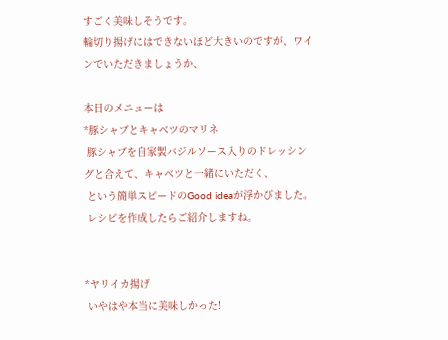すごく美味しそうです。
輪切り揚げにはできないほど大きいのですが、ワインでいただきましょうか、

本日のメニューは
*豚シャブとキャベツのマリネ
 豚シャブを自家製バジルソース入りのドレッシングと合えて、キャベツと一緒にいただく、
 という簡単スピードのGood ideaが浮かびました。
 レシピを作成したらご紹介しますね。


*ヤリイカ揚げ
 いやはや本当に美味しかった!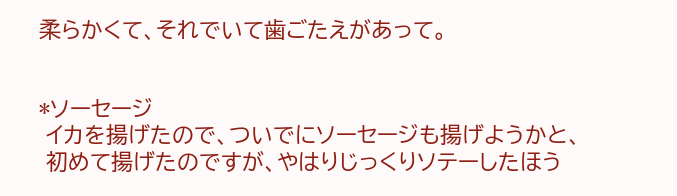柔らかくて、それでいて歯ごたえがあって。


*ソーセージ
 イカを揚げたので、ついでにソーセージも揚げようかと、
 初めて揚げたのですが、やはりじっくりソテーしたほう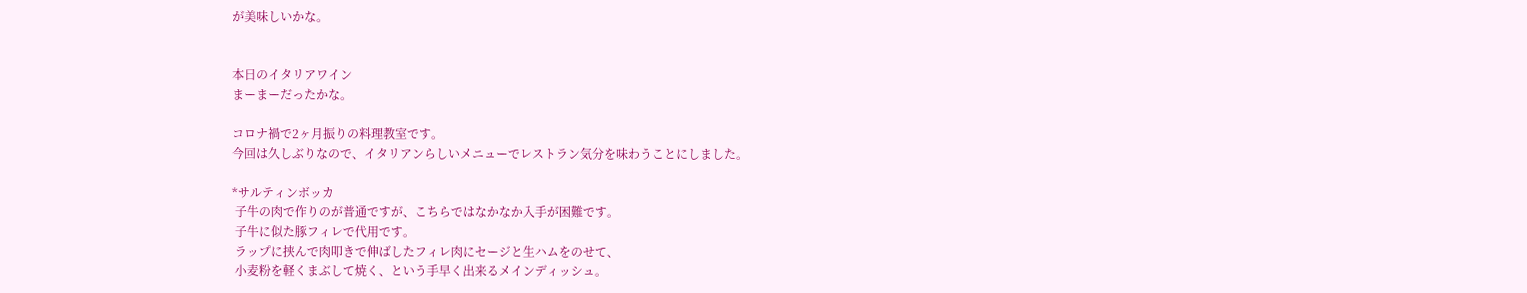が美味しいかな。


本日のイタリアワイン
まーまーだったかな。

コロナ禍で2ヶ月振りの料理教室です。
今回は久しぶりなので、イタリアンらしいメニューでレストラン気分を味わうことにしました。

*サルティンボッカ
 子牛の肉で作りのが普通ですが、こちらではなかなか入手が困難です。
 子牛に似た豚フィレで代用です。
 ラップに挟んで肉叩きで伸ばしたフィレ肉にセージと生ハムをのせて、
 小麦粉を軽くまぶして焼く、という手早く出来るメインディッシュ。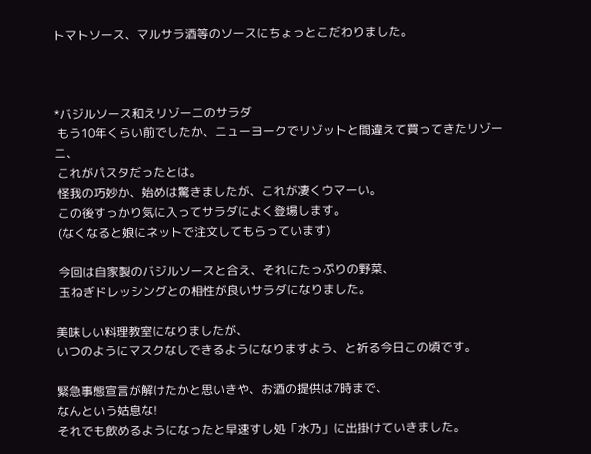トマトソース、マルサラ酒等のソースにちょっとこだわりました。



*バジルソース和えリゾーニのサラダ
 もう10年くらい前でしたか、ニューヨークでリゾットと間違えて買ってきたリゾーニ、
 これがパスタだったとは。
 怪我の巧妙か、始めは驚きましたが、これが凄くウマーい。
 この後すっかり気に入ってサラダによく登場します。
 (なくなると娘にネットで注文してもらっています)

 今回は自家製のバジルソースと合え、それにたっぷりの野菜、
 玉ねぎドレッシングとの相性が良いサラダになりました。

美味しい料理教室になりましたが、
いつのようにマスクなしできるようになりますよう、と祈る今日この頃です。

緊急事態宣言が解けたかと思いきや、お酒の提供は7時まで、
なんという姑息な!
それでも飲めるようになったと早速すし処「水乃」に出掛けていきました。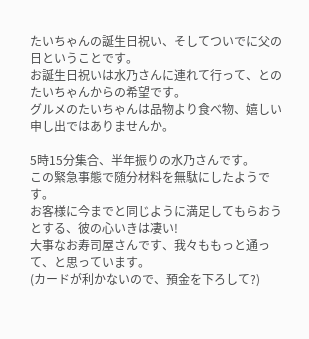たいちゃんの誕生日祝い、そしてついでに父の日ということです。
お誕生日祝いは水乃さんに連れて行って、とのたいちゃんからの希望です。
グルメのたいちゃんは品物より食べ物、嬉しい申し出ではありませんか。

5時15分集合、半年振りの水乃さんです。
この緊急事態で随分材料を無駄にしたようです。
お客様に今までと同じように満足してもらおうとする、彼の心いきは凄い!
大事なお寿司屋さんです、我々ももっと通って、と思っています。
(カードが利かないので、預金を下ろして?)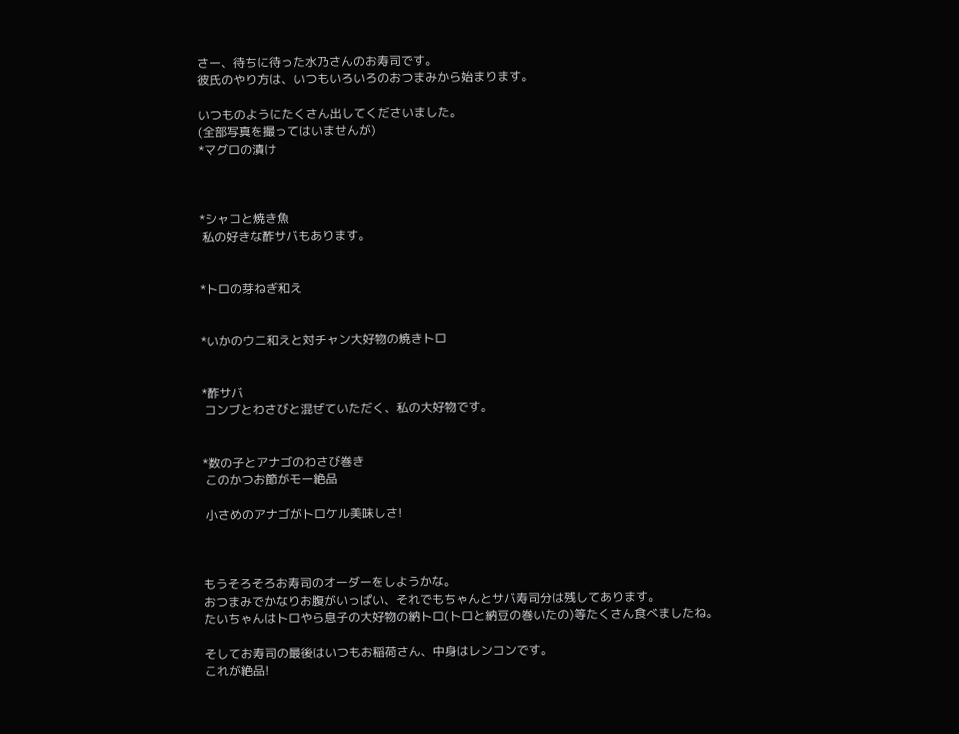さー、待ちに待った水乃さんのお寿司です。
彼氏のやり方は、いつもいろいろのおつまみから始まります。

いつものようにたくさん出してくださいました。
(全部写真を撮ってはいませんが)
*マグロの漬け



*シャコと焼き魚
 私の好きな酢サバもあります。


*トロの芽ねぎ和え


*いかのウニ和えと対チャン大好物の焼きトロ


*酢サバ
 コンブとわさびと混ぜていただく、私の大好物です。


*数の子とアナゴのわさび巻き
 このかつお節がモー絶品

 小さめのアナゴがトロケル美味しさ!



もうそろそろお寿司のオーダーをしようかな。
おつまみでかなりお腹がいっぱい、それでもちゃんとサバ寿司分は残してあります。
たいちゃんはトロやら息子の大好物の納トロ(トロと納豆の巻いたの)等たくさん食べましたね。

そしてお寿司の最後はいつもお稲荷さん、中身はレンコンです。
これが絶品!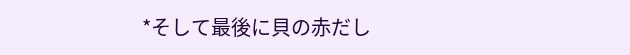*そして最後に貝の赤だし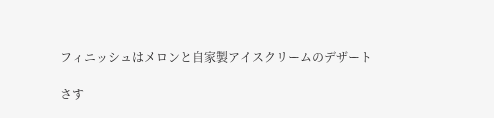フィニッシュはメロンと自家製アイスクリームのデザート

さす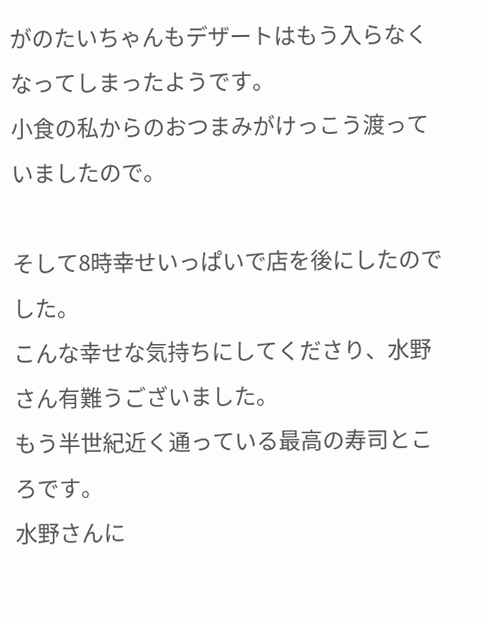がのたいちゃんもデザートはもう入らなくなってしまったようです。
小食の私からのおつまみがけっこう渡っていましたので。

そして8時幸せいっぱいで店を後にしたのでした。
こんな幸せな気持ちにしてくださり、水野さん有難うございました。
もう半世紀近く通っている最高の寿司ところです。
水野さんに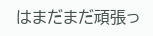はまだまだ頑張っ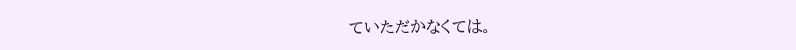ていただかなくては。